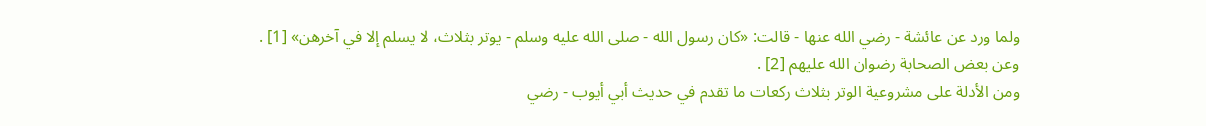ولما ورد عن عائشة - رضي الله عنها - قالت: «كان رسول الله - صلى الله عليه وسلم - يوتر بثلاث، لا يسلم إلا في آخرهن» [1] .
وعن بعض الصحابة رضوان الله عليهم [2] .
ومن الأدلة على مشروعية الوتر بثلاث ركعات ما تقدم في حديث أبي أيوب - رضي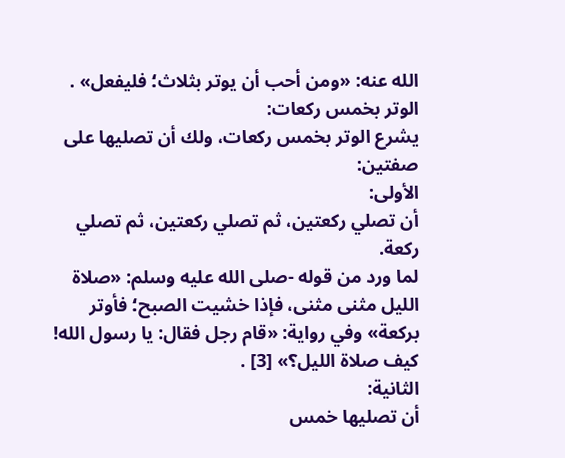الله عنه: «ومن أحب أن يوتر بثلاث؛ فليفعل» .
الوتر بخمس ركعات:
يشرع الوتر بخمس ركعات، ولك أن تصليها على صفتين:
الأولى:
أن تصلي ركعتين، ثم تصلي ركعتين، ثم تصلي ركعة.
لما ورد من قوله -صلى الله عليه وسلم: «صلاة الليل مثنى مثنى، فإذا خشيت الصبح؛ فأوتر بركعة» وفي رواية: «قام رجل فقال: يا رسول الله! كيف صلاة الليل؟» [3] .
الثانية:
أن تصليها خمس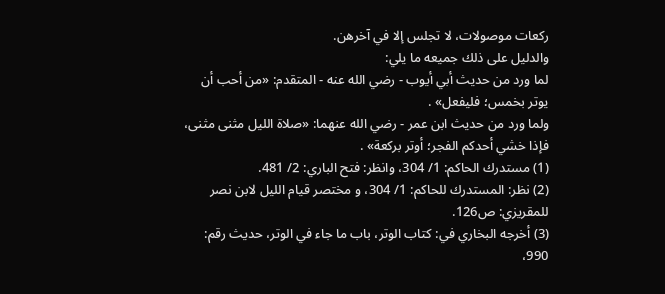ركعات موصولات، لا تجلس إلا في آخرهن.
والدليل على ذلك جميعه ما يلي:
لما ورد من حديث أبي أيوب - رضي الله عنه - المتقدم: «من أحب أن يوتر بخمس؛ فليفعل» .
ولما ورد من حديث ابن عمر - رضي الله عنهما: «صلاة الليل مثنى مثنى، فإذا خشي أحدكم الفجر؛ أوتر بركعة» .
(1) مستدرك الحاكم: 1/ 304، وانظر: فتح الباري: 2/ 481.
(2) نظر: المستدرك للحاكم: 1/ 304، و مختصر قيام الليل لابن نصر للمقريزي: ص126.
(3) أخرجه البخاري في: كتاب الوتر، باب ما جاء في الوتر، حديث رقم: 990،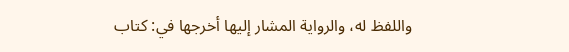واللفظ له، والرواية المشار إليها أخرجها في: كتاب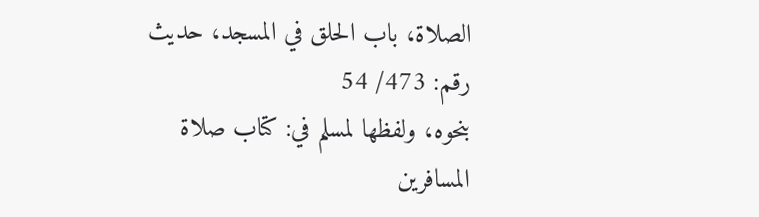الصلاة، باب الحلق في المسجد، حديث رقم: 473/ 54
بنحوه، ولفظها لمسلم في: كتاب صلاة المسافرين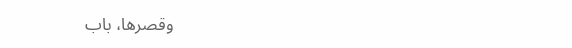وقصرها، باب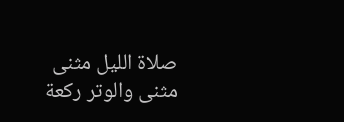صلاة الليل مثنى مثنى والوتر ركعة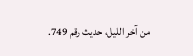من آخر الليل، حديث رقم 749.